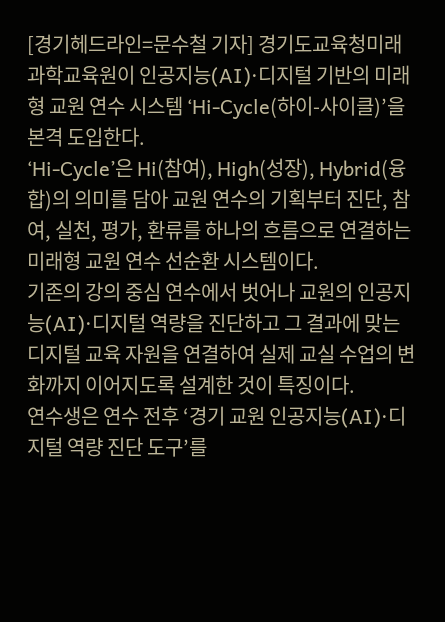[경기헤드라인=문수철 기자] 경기도교육청미래과학교육원이 인공지능(AI)‧디지털 기반의 미래형 교원 연수 시스템 ‘Hi-Cycle(하이-사이클)’을 본격 도입한다.
‘Hi-Cycle’은 Hi(참여), High(성장), Hybrid(융합)의 의미를 담아 교원 연수의 기획부터 진단, 참여, 실천, 평가, 환류를 하나의 흐름으로 연결하는 미래형 교원 연수 선순환 시스템이다.
기존의 강의 중심 연수에서 벗어나 교원의 인공지능(AI)‧디지털 역량을 진단하고 그 결과에 맞는 디지털 교육 자원을 연결하여 실제 교실 수업의 변화까지 이어지도록 설계한 것이 특징이다.
연수생은 연수 전후 ‘경기 교원 인공지능(AI)·디지털 역량 진단 도구’를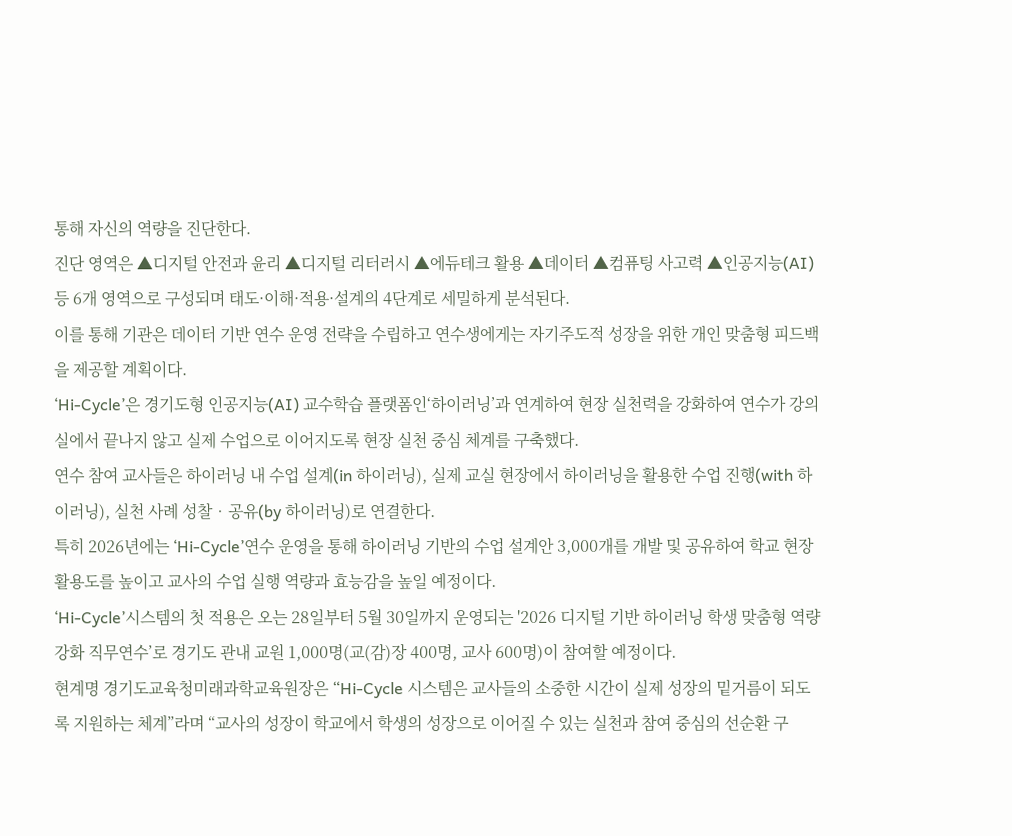통해 자신의 역량을 진단한다.
진단 영역은 ▲디지털 안전과 윤리 ▲디지털 리터러시 ▲에듀테크 활용 ▲데이터 ▲컴퓨팅 사고력 ▲인공지능(AI) 등 6개 영역으로 구성되며 태도·이해·적용·설계의 4단계로 세밀하게 분석된다.
이를 통해 기관은 데이터 기반 연수 운영 전략을 수립하고 연수생에게는 자기주도적 성장을 위한 개인 맞춤형 피드백을 제공할 계획이다.
‘Hi-Cycle’은 경기도형 인공지능(AI) 교수학습 플랫폼인‘하이러닝’과 연계하여 현장 실천력을 강화하여 연수가 강의실에서 끝나지 않고 실제 수업으로 이어지도록 현장 실천 중심 체계를 구축했다.
연수 참여 교사들은 하이러닝 내 수업 설계(in 하이러닝), 실제 교실 현장에서 하이러닝을 활용한 수업 진행(with 하이러닝), 실천 사례 성찰‧공유(by 하이러닝)로 연결한다.
특히 2026년에는 ‘Hi-Cycle’연수 운영을 통해 하이러닝 기반의 수업 설계안 3,000개를 개발 및 공유하여 학교 현장 활용도를 높이고 교사의 수업 실행 역량과 효능감을 높일 예정이다.
‘Hi-Cycle’시스템의 첫 적용은 오는 28일부터 5월 30일까지 운영되는 '2026 디지털 기반 하이러닝 학생 맞춤형 역량강화 직무연수’로 경기도 관내 교원 1,000명(교(감)장 400명, 교사 600명)이 참여할 예정이다.
현계명 경기도교육청미래과학교육원장은 “Hi-Cycle 시스템은 교사들의 소중한 시간이 실제 성장의 밑거름이 되도록 지원하는 체계”라며 “교사의 성장이 학교에서 학생의 성장으로 이어질 수 있는 실천과 참여 중심의 선순환 구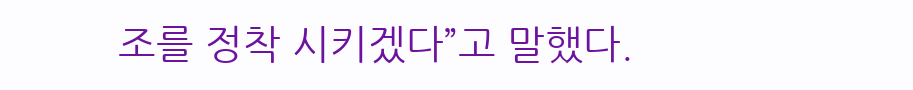조를 정착 시키겠다”고 말했다.